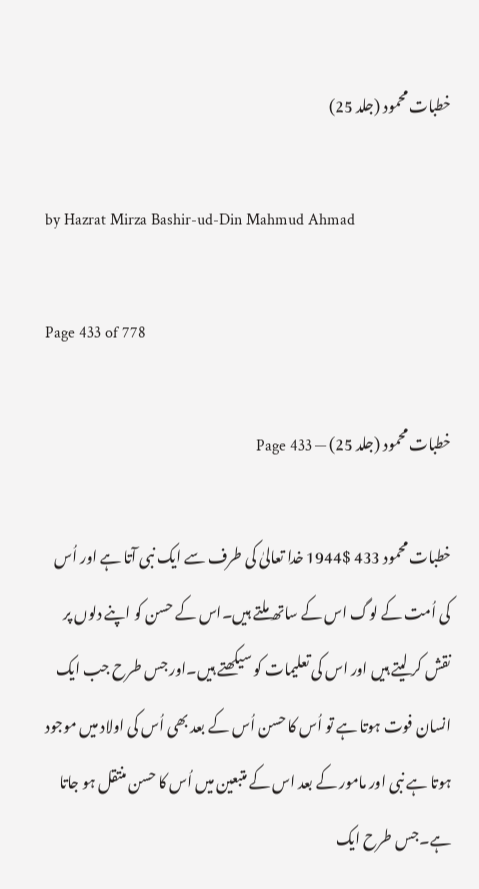خطبات محمود (جلد 25)

by Hazrat Mirza Bashir-ud-Din Mahmud Ahmad

Page 433 of 778

خطبات محمود (جلد 25) — Page 433

خطبات محمود 433 $1944 خدا تعالیٰ کی طرف سے ایک نبی آتا ہے اور اُس کی اُمت کے لوگ اس کے ساتھ ملتے ہیں۔اس کے حسن کو اپنے دلوں پر نقش کر لیتے ہیں اور اس کی تعلیمات کو سیکھتے ہیں۔اور جس طرح جب ایک انسان فوت ہوتا ہے تو اُس کا حسن اُس کے بعد بھی اُس کی اولاد میں موجود ہوتا ہے نبی اور مامور کے بعد اس کے متبعین میں اُس کا حسن منتقل ہو جاتا ہے۔جس طرح ایک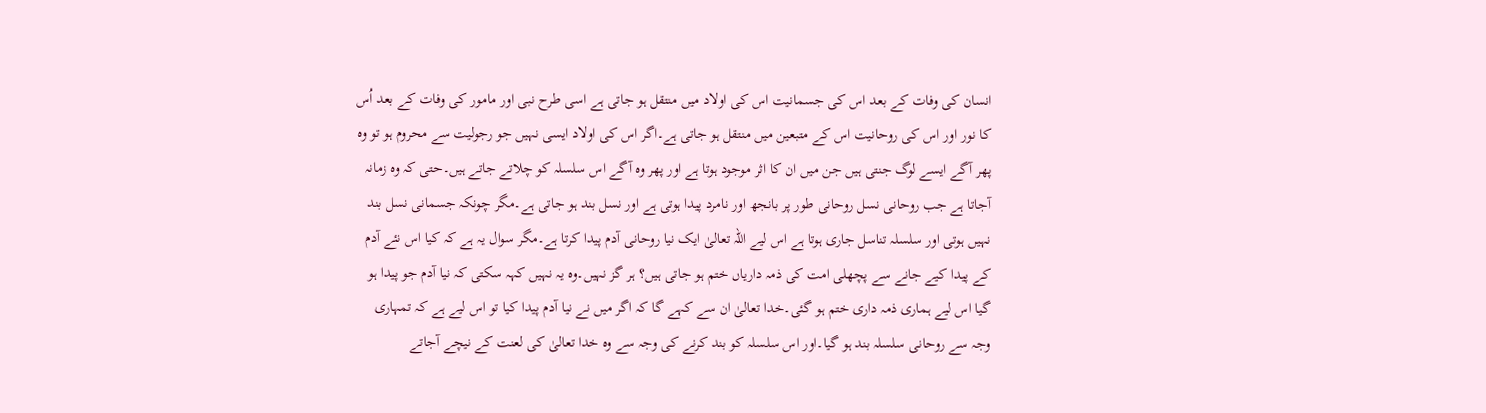انسان کی وفات کے بعد اس کی جسمانیت اس کی اولاد میں منتقل ہو جاتی ہے اسی طرح نبی اور مامور کی وفات کے بعد اُس کا نور اور اس کی روحانیت اس کے متبعین میں منتقل ہو جاتی ہے۔اگر اس کی اولاد ایسی نہیں جو رجولیت سے محروم ہو تو وہ پھر آگے ایسے لوگ جنتی ہیں جن میں ان کا اثر موجود ہوتا ہے اور پھر وہ آگے اس سلسلہ کو چلاتے جاتے ہیں۔حتی کہ وہ زمانہ آجاتا ہے جب روحانی نسل روحانی طور پر بانجھ اور نامرد پیدا ہوتی ہے اور نسل بند ہو جاتی ہے۔مگر چونکہ جسمانی نسل بند نہیں ہوتی اور سلسلہ تناسل جاری ہوتا ہے اس لیے اللہ تعالیٰ ایک نیا روحانی آدم پیدا کرتا ہے۔مگر سوال یہ ہے کہ کیا اس نئے آدم کے پیدا کیے جانے سے پچھلی امت کی ذمہ داریاں ختم ہو جاتی ہیں؟ ہر گز نہیں۔وہ یہ نہیں کہہ سکتی کہ نیا آدم جو پیدا ہو گیا اس لیے ہماری ذمہ داری ختم ہو گئی۔خدا تعالیٰ ان سے کہے گا کہ اگر میں نے نیا آدم پیدا کیا تو اس لیے ہے کہ تمہاری وجہ سے روحانی سلسلہ بند ہو گیا۔اور اس سلسلہ کو بند کرنے کی وجہ سے وہ خدا تعالیٰ کی لعنت کے نیچے آجاتے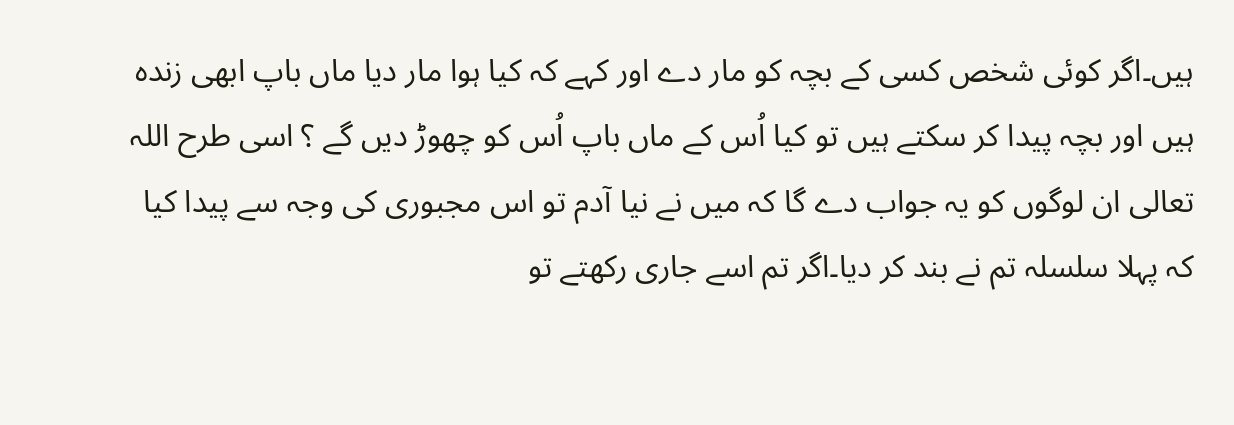ہیں۔اگر کوئی شخص کسی کے بچہ کو مار دے اور کہے کہ کیا ہوا مار دیا ماں باپ ابھی زندہ ہیں اور بچہ پیدا کر سکتے ہیں تو کیا اُس کے ماں باپ اُس کو چھوڑ دیں گے ؟ اسی طرح اللہ تعالی ان لوگوں کو یہ جواب دے گا کہ میں نے نیا آدم تو اس مجبوری کی وجہ سے پیدا کیا کہ پہلا سلسلہ تم نے بند کر دیا۔اگر تم اسے جاری رکھتے تو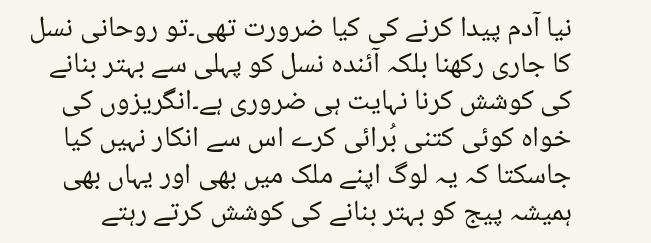نیا آدم پیدا کرنے کی کیا ضرورت تھی۔تو روحانی نسل کا جاری رکھنا بلکہ آئندہ نسل کو پہلی سے بہتر بنانے کی کوشش کرنا نہایت ہی ضروری ہے۔انگریزوں کی خواہ کوئی کتنی بُرائی کرے اس سے انکار نہیں کیا جاسکتا کہ یہ لوگ اپنے ملک میں بھی اور یہاں بھی ہمیشہ پیج کو بہتر بنانے کی کوشش کرتے رہتے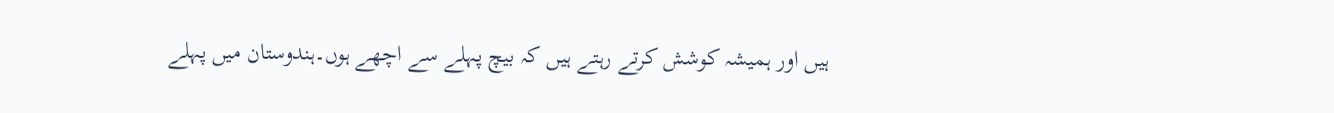ہیں اور ہمیشہ کوشش کرتے رہتے ہیں کہ بیچ پہلے سے اچھے ہوں۔ہندوستان میں پہلے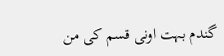گندم بہت اونی قسم کی من